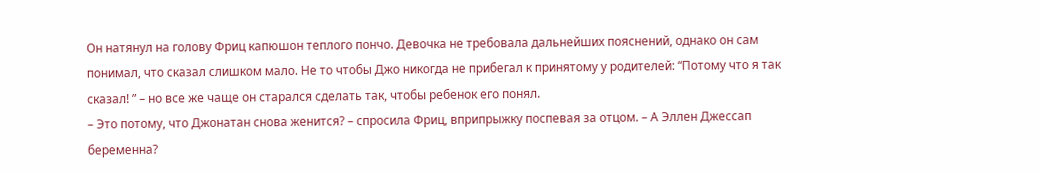Он натянул на голову Фриц капюшон теплого пончо. Девочка не требовала дальнейших пояснений, однако он сам понимал, что сказал слишком мало. Не то чтобы Джо никогда не прибегал к принятому у родителей: “Потому что я так сказал! ” – но все же чаще он старался сделать так, чтобы ребенок его понял.
– Это потому, что Джонатан снова женится? – спросила Фриц, вприпрыжку поспевая за отцом. – А Эллен Джессап беременна?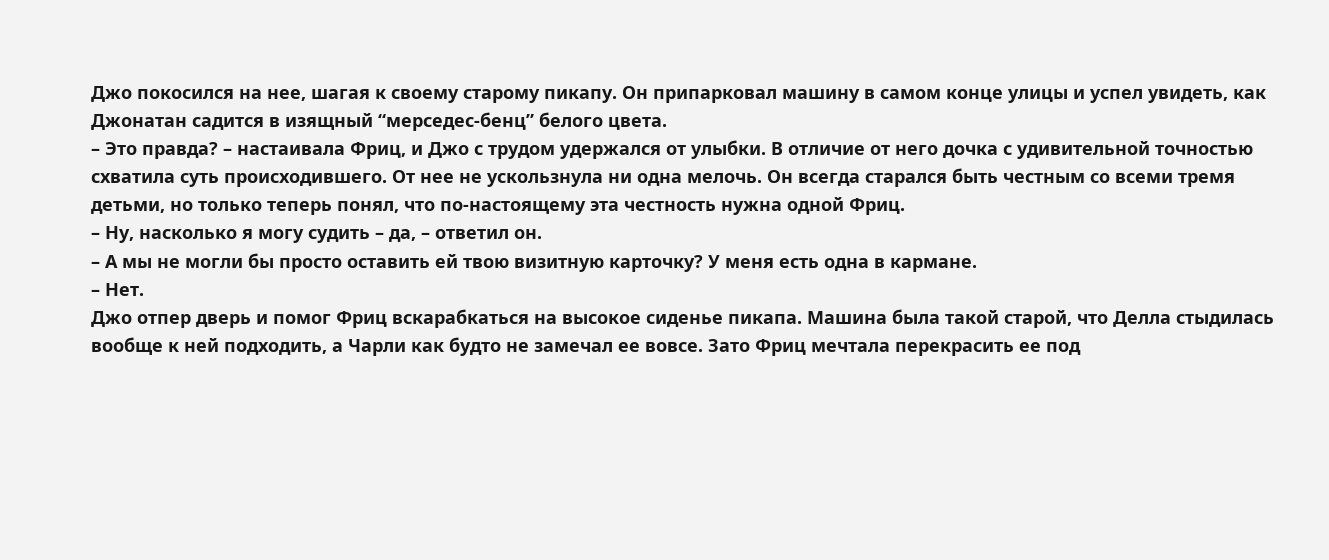Джо покосился на нее, шагая к своему старому пикапу. Он припарковал машину в самом конце улицы и успел увидеть, как Джонатан садится в изящный “мерседес-бенц” белого цвета.
– Это правда? – настаивала Фриц, и Джо с трудом удержался от улыбки. В отличие от него дочка с удивительной точностью схватила суть происходившего. От нее не ускользнула ни одна мелочь. Он всегда старался быть честным со всеми тремя детьми, но только теперь понял, что по-настоящему эта честность нужна одной Фриц.
– Ну, насколько я могу судить – да, – ответил он.
– А мы не могли бы просто оставить ей твою визитную карточку? У меня есть одна в кармане.
– Нет.
Джо отпер дверь и помог Фриц вскарабкаться на высокое сиденье пикапа. Машина была такой старой, что Делла стыдилась вообще к ней подходить, а Чарли как будто не замечал ее вовсе. Зато Фриц мечтала перекрасить ее под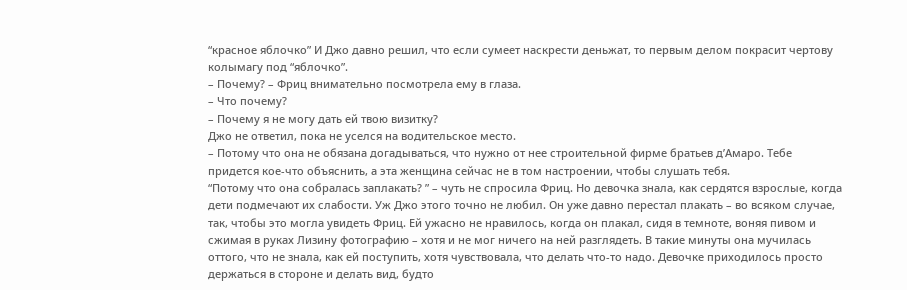“красное яблочко” И Джо давно решил, что если сумеет наскрести деньжат, то первым делом покрасит чертову колымагу под “яблочко”.
– Почему? – Фриц внимательно посмотрела ему в глаза.
– Что почему?
– Почему я не могу дать ей твою визитку?
Джо не ответил, пока не уселся на водительское место.
– Потому что она не обязана догадываться, что нужно от нее строительной фирме братьев д’Амаро. Тебе придется кое-что объяснить, а эта женщина сейчас не в том настроении, чтобы слушать тебя.
“Потому что она собралась заплакать? ” – чуть не спросила Фриц. Но девочка знала, как сердятся взрослые, когда дети подмечают их слабости. Уж Джо этого точно не любил. Он уже давно перестал плакать – во всяком случае, так, чтобы это могла увидеть Фриц. Ей ужасно не нравилось, когда он плакал, сидя в темноте, воняя пивом и сжимая в руках Лизину фотографию – хотя и не мог ничего на ней разглядеть. В такие минуты она мучилась оттого, что не знала, как ей поступить, хотя чувствовала, что делать что-то надо. Девочке приходилось просто держаться в стороне и делать вид, будто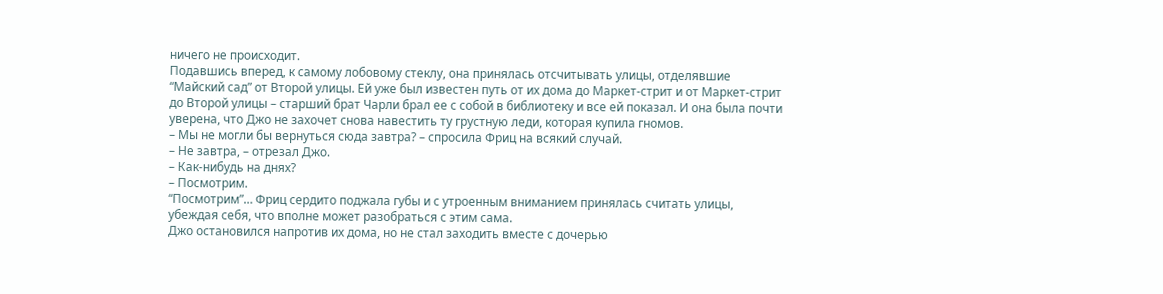ничего не происходит.
Подавшись вперед, к самому лобовому стеклу, она принялась отсчитывать улицы, отделявшие “Майский сад” от Второй улицы. Ей уже был известен путь от их дома до Маркет-стрит и от Маркет-стрит до Второй улицы – старший брат Чарли брал ее с собой в библиотеку и все ей показал. И она была почти уверена, что Джо не захочет снова навестить ту грустную леди, которая купила гномов.
– Мы не могли бы вернуться сюда завтра? – спросила Фриц на всякий случай.
– Не завтра, – отрезал Джо.
– Как-нибудь на днях?
– Посмотрим.
“Посмотрим”… Фриц сердито поджала губы и с утроенным вниманием принялась считать улицы, убеждая себя, что вполне может разобраться с этим сама.
Джо остановился напротив их дома, но не стал заходить вместе с дочерью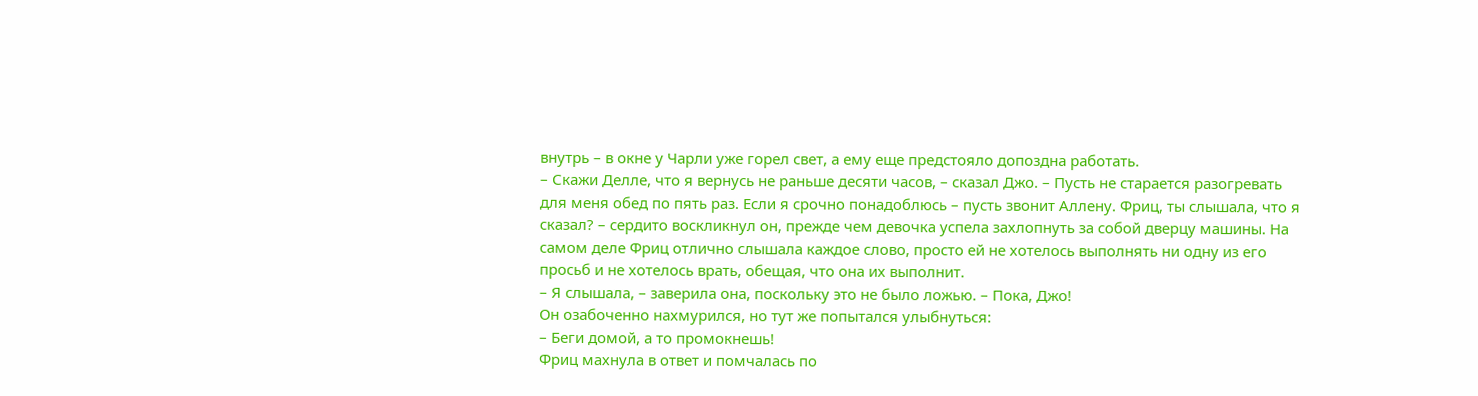внутрь – в окне у Чарли уже горел свет, а ему еще предстояло допоздна работать.
– Скажи Делле, что я вернусь не раньше десяти часов, – сказал Джо. – Пусть не старается разогревать для меня обед по пять раз. Если я срочно понадоблюсь – пусть звонит Аллену. Фриц, ты слышала, что я сказал? – сердито воскликнул он, прежде чем девочка успела захлопнуть за собой дверцу машины. На самом деле Фриц отлично слышала каждое слово, просто ей не хотелось выполнять ни одну из его просьб и не хотелось врать, обещая, что она их выполнит.
– Я слышала, – заверила она, поскольку это не было ложью. – Пока, Джо!
Он озабоченно нахмурился, но тут же попытался улыбнуться:
– Беги домой, а то промокнешь!
Фриц махнула в ответ и помчалась по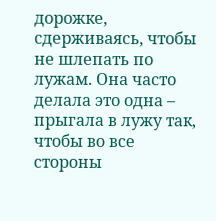дорожке, сдерживаясь, чтобы не шлепать по лужам. Она часто делала это одна – прыгала в лужу так, чтобы во все стороны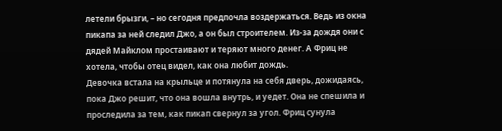летели брызги, – но сегодня предпочла воздержаться. Ведь из окна пикапа за ней следил Джо, а он был строителем. Из-за дождя они с дядей Майклом простаивают и теряют много денег. А Фриц не хотела, чтобы отец видел, как она любит дождь.
Девочка встала на крыльце и потянула на себя дверь, дожидаясь, пока Джо решит, что она вошла внутрь, и уедет. Она не спешила и проследила за тем, как пикап свернул за угол. Фриц сунула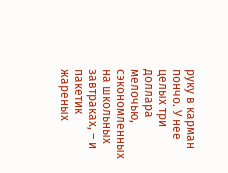руку в карман пончо. У нее целых три доллара мелочью, сэкономленных на школьных завтраках, – и пакетик жареных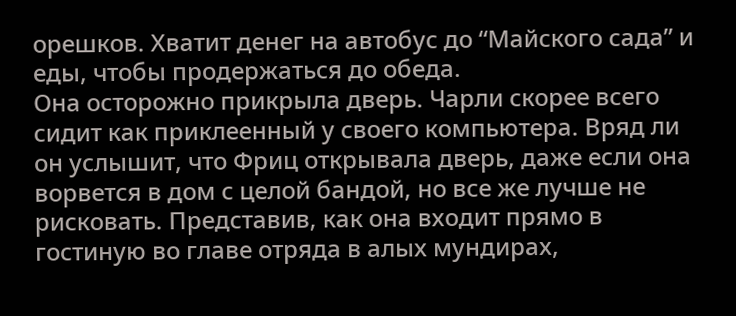орешков. Хватит денег на автобус до “Майского сада” и еды, чтобы продержаться до обеда.
Она осторожно прикрыла дверь. Чарли скорее всего сидит как приклеенный у своего компьютера. Вряд ли он услышит, что Фриц открывала дверь, даже если она ворвется в дом с целой бандой, но все же лучше не рисковать. Представив, как она входит прямо в гостиную во главе отряда в алых мундирах,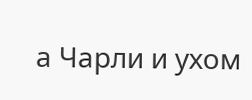а Чарли и ухом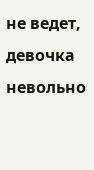не ведет, девочка невольно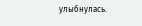улыбнулась.